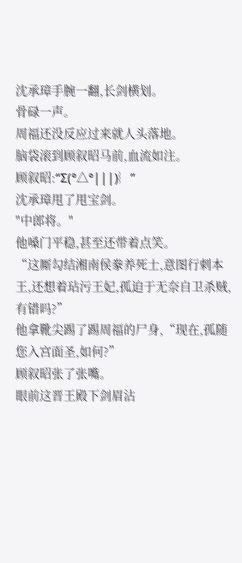沈承璋手腕一翻,长剑横划。
骨碌一声。
周福还没反应过来就人头落地。
脑袋滚到顾叙昭马前,血流如注。
顾叙昭:“Σ(°△°|||)︴”
沈承璋甩了甩宝剑。
"中郎将。"
他嗓门平稳,甚至还带着点笑。
“这厮勾结湘南侯豢养死士,意图行刺本王,还想着玷污王妃,孤迫于无奈自卫杀贼,有错吗?”
他拿靴尖踢了踢周福的尸身,“现在,孤随您入宫面圣,如何?”
顾叙昭张了张嘴。
眼前这晋王殿下剑眉沾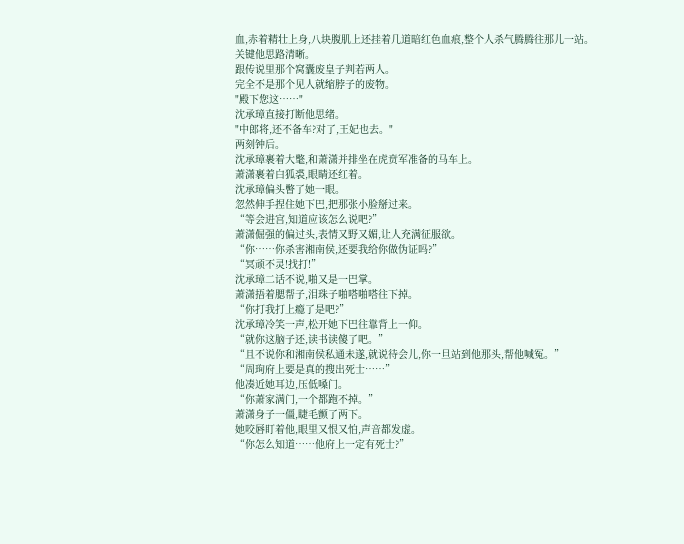血,赤着精壮上身,八块腹肌上还挂着几道暗红色血痕,整个人杀气腾腾往那儿一站。
关键他思路清晰。
跟传说里那个窝囊废皇子判若两人。
完全不是那个见人就缩脖子的废物。
"殿下您这……"
沈承璋直接打断他思绪。
"中郎将,还不备车?对了,王妃也去。"
两刻钟后。
沈承璋裹着大氅,和萧潇并排坐在虎贲军准备的马车上。
萧潇裹着白狐裘,眼睛还红着。
沈承璋偏头瞥了她一眼。
忽然伸手捏住她下巴,把那张小脸掰过来。
“等会进宫,知道应该怎么说吧?”
萧潇倔强的偏过头,表情又野又媚,让人充满征服欲。
“你……你杀害湘南侯,还要我给你做伪证吗?”
“冥顽不灵!找打!”
沈承璋二话不说,啪又是一巴掌。
萧潇捂着腮帮子,泪珠子啪嗒啪嗒往下掉。
“你打我打上瘾了是吧?”
沈承璋冷笑一声,松开她下巴往靠背上一仰。
“就你这脑子还,读书读傻了吧。”
“且不说你和湘南侯私通未遂,就说待会儿,你一旦站到他那头,帮他喊冤。”
“周珣府上要是真的搜出死士……”
他凑近她耳边,压低嗓门。
“你萧家满门,一个都跑不掉。”
萧潇身子一僵,睫毛颤了两下。
她咬唇盯着他,眼里又恨又怕,声音都发虚。
“你怎么知道……他府上一定有死士?”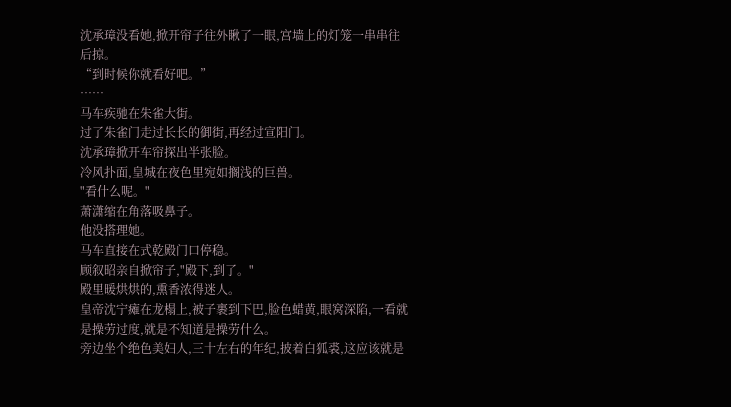沈承璋没看她,掀开帘子往外瞅了一眼,宫墙上的灯笼一串串往后掠。
“到时候你就看好吧。”
……
马车疾驰在朱雀大街。
过了朱雀门走过长长的御街,再经过宣阳门。
沈承璋掀开车帘探出半张脸。
冷风扑面,皇城在夜色里宛如搁浅的巨兽。
"看什么呢。"
萧潇缩在角落吸鼻子。
他没搭理她。
马车直接在式乾殿门口停稳。
顾叙昭亲自掀帘子,"殿下,到了。"
殿里暖烘烘的,熏香浓得迷人。
皇帝沈宁瘫在龙榻上,被子裹到下巴,脸色蜡黄,眼窝深陷,一看就是操劳过度,就是不知道是操劳什么。
旁边坐个绝色美妇人,三十左右的年纪,披着白狐裘,这应该就是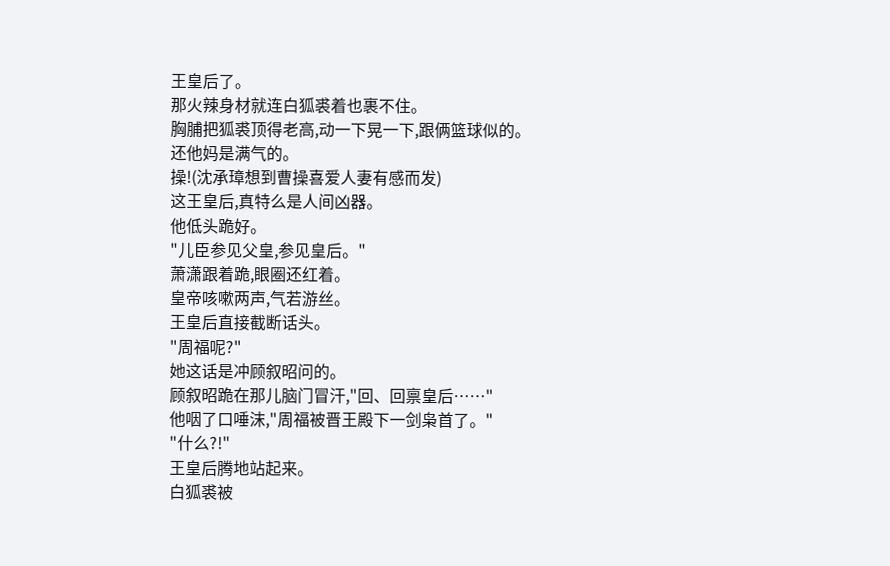王皇后了。
那火辣身材就连白狐裘着也裹不住。
胸脯把狐裘顶得老高,动一下晃一下,跟俩篮球似的。
还他妈是满气的。
操!(沈承璋想到曹操喜爱人妻有感而发)
这王皇后,真特么是人间凶器。
他低头跪好。
"儿臣参见父皇,参见皇后。"
萧潇跟着跪,眼圈还红着。
皇帝咳嗽两声,气若游丝。
王皇后直接截断话头。
"周福呢?"
她这话是冲顾叙昭问的。
顾叙昭跪在那儿脑门冒汗,"回、回禀皇后……"
他咽了口唾沫,"周福被晋王殿下一剑枭首了。"
"什么?!"
王皇后腾地站起来。
白狐裘被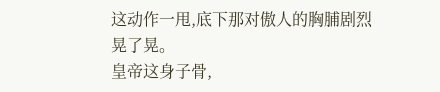这动作一甩,底下那对傲人的胸脯剧烈晃了晃。
皇帝这身子骨,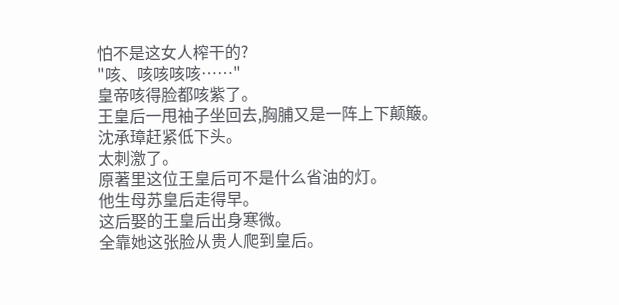怕不是这女人榨干的?
"咳、咳咳咳咳……"
皇帝咳得脸都咳紫了。
王皇后一甩袖子坐回去,胸脯又是一阵上下颠簸。
沈承璋赶紧低下头。
太刺激了。
原著里这位王皇后可不是什么省油的灯。
他生母苏皇后走得早。
这后娶的王皇后出身寒微。
全靠她这张脸从贵人爬到皇后。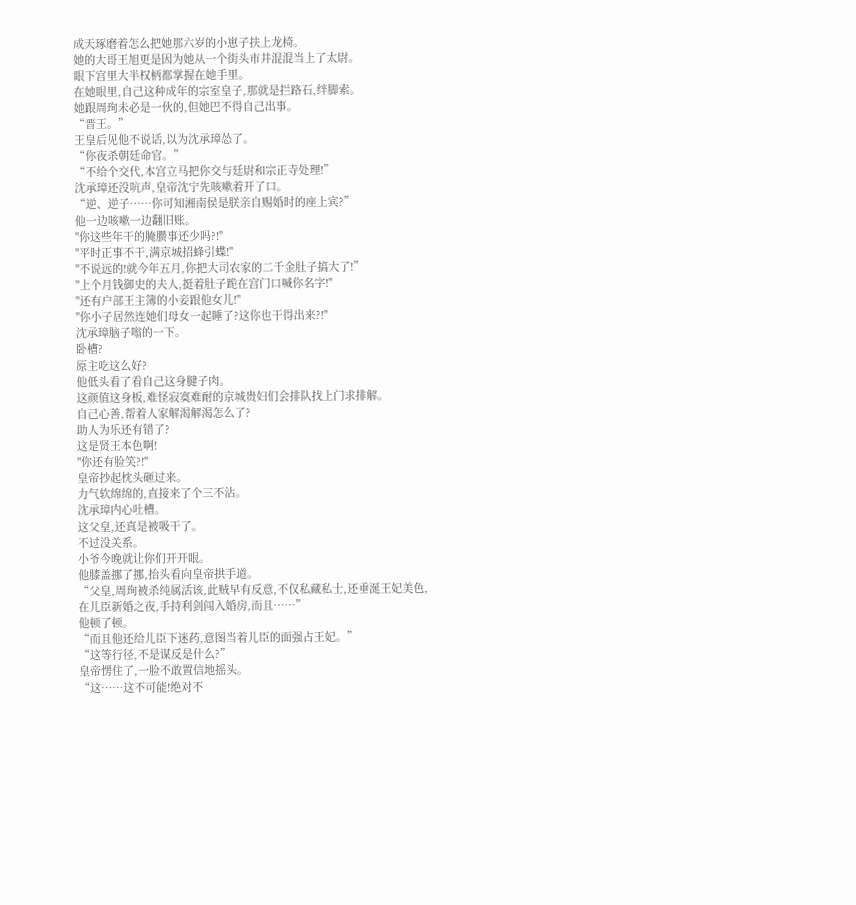成天琢磨着怎么把她那六岁的小崽子扶上龙椅。
她的大哥王旭更是因为她从一个街头市井混混当上了太尉。
眼下宫里大半权柄都掌握在她手里。
在她眼里,自己这种成年的宗室皇子,那就是拦路石,绊脚索。
她跟周珣未必是一伙的,但她巴不得自己出事。
“晋王。”
王皇后见他不说话,以为沈承璋怂了。
“你夜杀朝廷命官。”
“不给个交代,本宫立马把你交与廷尉和宗正寺处理!”
沈承璋还没吭声,皇帝沈宁先咳嗽着开了口。
“逆、逆子……你可知湘南侯是朕亲自赐婚时的座上宾?”
他一边咳嗽一边翻旧账。
"你这些年干的腌臜事还少吗?!"
"平时正事不干,满京城招蜂引蝶!"
"不说远的!就今年五月,你把大司农家的二千金肚子搞大了!”
"上个月钱御史的夫人,挺着肚子跪在宫门口喊你名字!"
"还有户部王主簿的小妾跟他女儿!"
"你小子居然连她们母女一起睡了?这你也干得出来?!"
沈承璋脑子嗡的一下。
卧槽?
原主吃这么好?
他低头看了看自己这身腱子肉。
这颜值这身板,难怪寂寞难耐的京城贵妇们会排队找上门求排解。
自己心善,帮着人家解渴解渴怎么了?
助人为乐还有错了?
这是贤王本色啊!
"你还有脸笑?!"
皇帝抄起枕头砸过来。
力气软绵绵的,直接来了个三不沾。
沈承璋内心吐槽。
这父皇,还真是被吸干了。
不过没关系。
小爷今晚就让你们开开眼。
他膝盖挪了挪,抬头看向皇帝拱手道。
“父皇,周珣被杀纯属活该,此贼早有反意,不仅私藏私士,还垂涎王妃美色,在儿臣新婚之夜,手持利剑闯入婚房,而且……”
他顿了顿。
“而且他还给儿臣下迷药,意图当着儿臣的面强占王妃。”
“这等行径,不是谋反是什么?”
皇帝愣住了,一脸不敢置信地摇头。
“这……这不可能!绝对不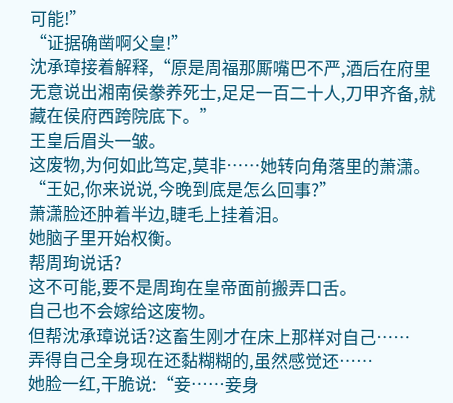可能!”
“证据确凿啊父皇!”
沈承璋接着解释,“原是周福那厮嘴巴不严,酒后在府里无意说出湘南侯豢养死士,足足一百二十人,刀甲齐备,就藏在侯府西跨院底下。”
王皇后眉头一皱。
这废物,为何如此笃定,莫非……她转向角落里的萧潇。
“王妃,你来说说,今晚到底是怎么回事?”
萧潇脸还肿着半边,睫毛上挂着泪。
她脑子里开始权衡。
帮周珣说话?
这不可能,要不是周珣在皇帝面前搬弄口舌。
自己也不会嫁给这废物。
但帮沈承璋说话?这畜生刚才在床上那样对自己……
弄得自己全身现在还黏糊糊的,虽然感觉还……
她脸一红,干脆说:“妾……妾身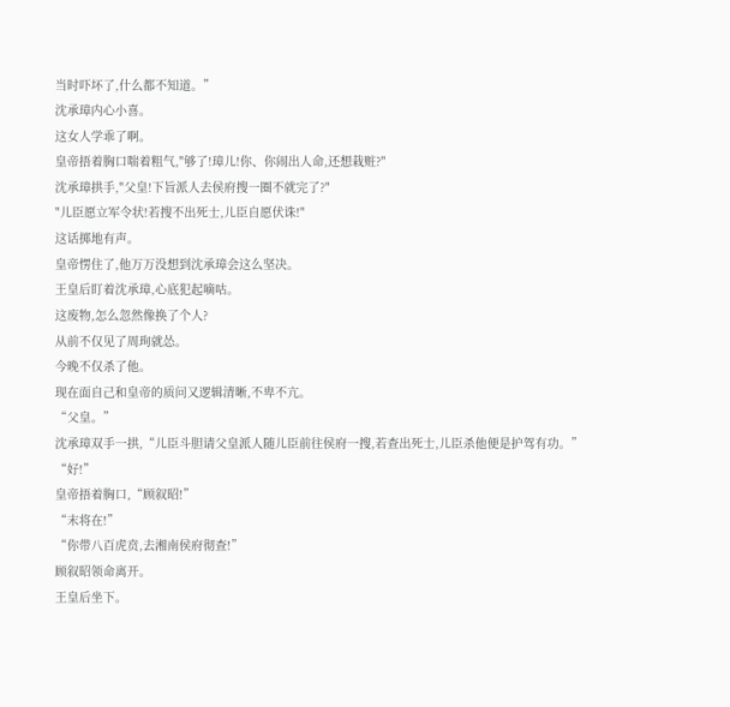当时吓坏了,什么都不知道。”
沈承璋内心小喜。
这女人学乖了啊。
皇帝捂着胸口喘着粗气,"够了!璋儿!你、你闹出人命,还想栽赃?"
沈承璋拱手,"父皇!下旨派人去侯府搜一圈不就完了?"
"儿臣愿立军令状!若搜不出死士,儿臣自愿伏诛!"
这话掷地有声。
皇帝愣住了,他万万没想到沈承璋会这么坚决。
王皇后盯着沈承璋,心底犯起嘀咕。
这废物,怎么忽然像换了个人?
从前不仅见了周珣就怂。
今晚不仅杀了他。
现在面自己和皇帝的质问又逻辑清晰,不卑不亢。
“父皇。”
沈承璋双手一拱,“儿臣斗胆请父皇派人随儿臣前往侯府一搜,若查出死士,儿臣杀他便是护驾有功。”
“好!”
皇帝捂着胸口,“顾叙昭!”
“末将在!”
“你带八百虎贲,去湘南侯府彻查!”
顾叙昭领命离开。
王皇后坐下。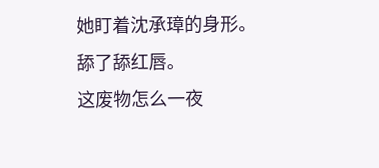她盯着沈承璋的身形。
舔了舔红唇。
这废物怎么一夜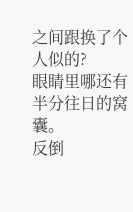之间跟换了个人似的?
眼睛里哪还有半分往日的窝囊。
反倒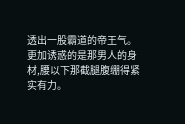透出一股霸道的帝王气。
更加诱惑的是那男人的身材,腰以下那截腿腹绷得紧实有力。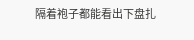隔着袍子都能看出下盘扎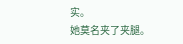实。
她莫名夹了夹腿。